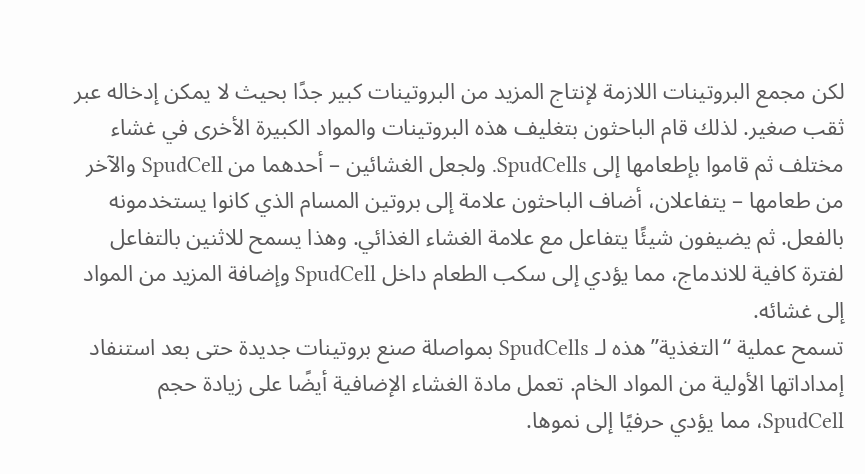لكن مجمع البروتينات اللازمة لإنتاج المزيد من البروتينات كبير جدًا بحيث لا يمكن إدخاله عبر ثقب صغير. لذلك قام الباحثون بتغليف هذه البروتينات والمواد الكبيرة الأخرى في غشاء مختلف ثم قاموا بإطعامها إلى SpudCells. ولجعل الغشائين – أحدهما من SpudCell والآخر من طعامها – يتفاعلان، أضاف الباحثون علامة إلى بروتين المسام الذي كانوا يستخدمونه بالفعل. ثم يضيفون شيئًا يتفاعل مع علامة الغشاء الغذائي. وهذا يسمح للاثنين بالتفاعل لفترة كافية للاندماج، مما يؤدي إلى سكب الطعام داخل SpudCell وإضافة المزيد من المواد إلى غشائه.
تسمح عملية “التغذية” هذه لـ SpudCells بمواصلة صنع بروتينات جديدة حتى بعد استنفاد إمداداتها الأولية من المواد الخام. تعمل مادة الغشاء الإضافية أيضًا على زيادة حجم SpudCell، مما يؤدي حرفيًا إلى نموها.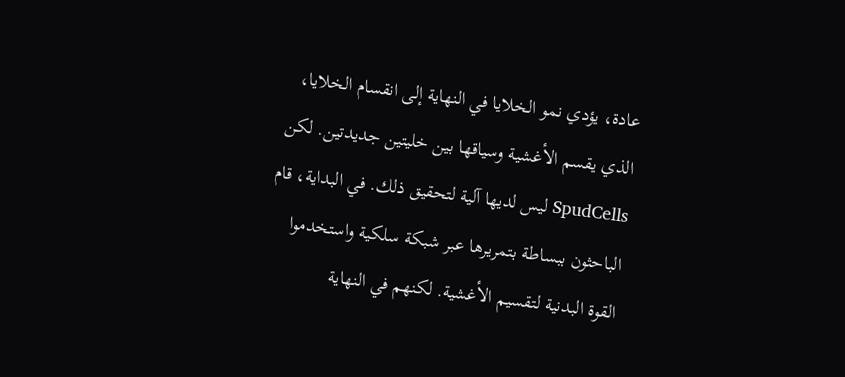عادة، يؤدي نمو الخلايا في النهاية إلى انقسام الخلايا، الذي يقسم الأغشية وسياقها بين خليتين جديدتين. لكن SpudCells ليس لديها آلية لتحقيق ذلك. في البداية، قام الباحثون ببساطة بتمريرها عبر شبكة سلكية واستخدموا القوة البدنية لتقسيم الأغشية. لكنهم في النهاية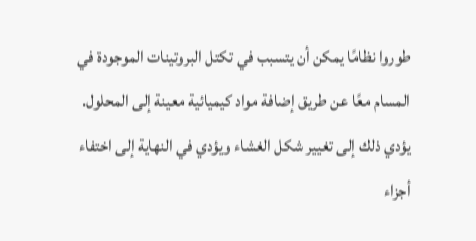طوروا نظامًا يمكن أن يتسبب في تكتل البروتينات الموجودة في المسام معًا عن طريق إضافة مواد كيميائية معينة إلى المحلول. يؤدي ذلك إلى تغيير شكل الغشاء ويؤدي في النهاية إلى اختفاء أجزاء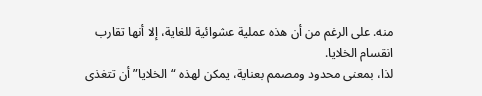منه. على الرغم من أن هذه عملية عشوائية للغاية، إلا أنها تقارب انقسام الخلايا.
لذا، بمعنى محدود ومصمم بعناية، يمكن لهذه “الخلايا” أن تتغذى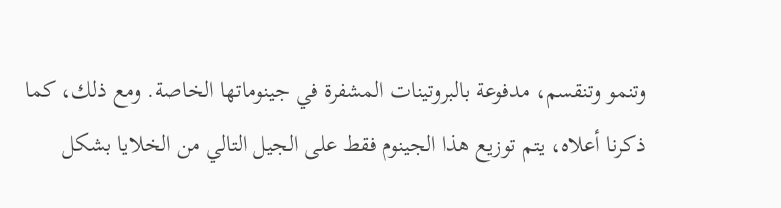وتنمو وتنقسم، مدفوعة بالبروتينات المشفرة في جينوماتها الخاصة. ومع ذلك، كما ذكرنا أعلاه، يتم توزيع هذا الجينوم فقط على الجيل التالي من الخلايا بشكل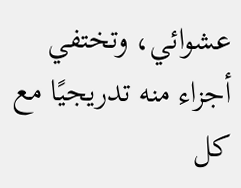عشوائي، وتختفي أجزاء منه تدريجيًا مع كل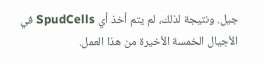جيل. ونتيجة لذلك، لم يتم أخذ أي SpudCells في الأجيال الخمسة الأخيرة من هذا العمل.